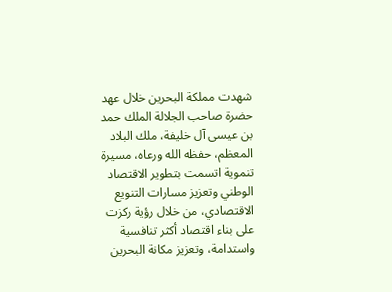شهدت مملكة البحرين خلال عهد حضرة صاحب الجلالة الملك حمد بن عيسى آل خليفة، ملك البلاد المعظم، حفظه الله ورعاه، مسيرة تنموية اتسمت بتطوير الاقتصاد الوطني وتعزيز مسارات التنويع الاقتصادي، من خلال رؤية ركزت على بناء اقتصاد أكثر تنافسية واستدامة، وتعزيز مكانة البحرين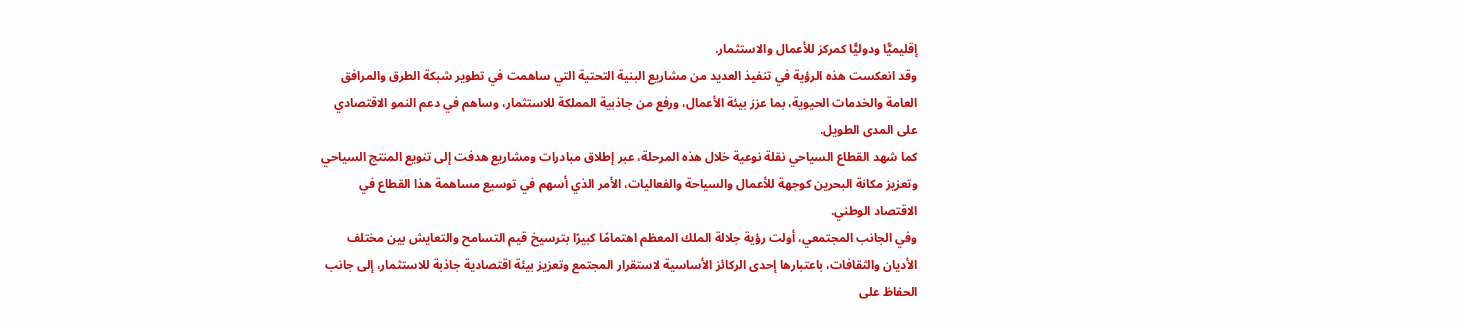إقليميًّا ودوليًّا كمركز للأعمال والاستثمار.
وقد انعكست هذه الرؤية في تنفيذ العديد من مشاريع البنية التحتية التي ساهمت في تطوير شبكة الطرق والمرافق العامة والخدمات الحيوية، بما عزز بيئة الأعمال، ورفع من جاذبية المملكة للاستثمار، وساهم في دعم النمو الاقتصادي على المدى الطويل.
كما شهد القطاع السياحي نقلة نوعية خلال هذه المرحلة، عبر إطلاق مبادرات ومشاريع هدفت إلى تنويع المنتج السياحي وتعزيز مكانة البحرين كوجهة للأعمال والسياحة والفعاليات، الأمر الذي أسهم في توسيع مساهمة هذا القطاع في الاقتصاد الوطني.
وفي الجانب المجتمعي، أولت رؤية جلالة الملك المعظم اهتمامًا كبيرًا بترسيخ قيم التسامح والتعايش بين مختلف الأديان والثقافات، باعتبارها إحدى الركائز الأساسية لاستقرار المجتمع وتعزيز بيئة اقتصادية جاذبة للاستثمار، إلى جانب الحفاظ على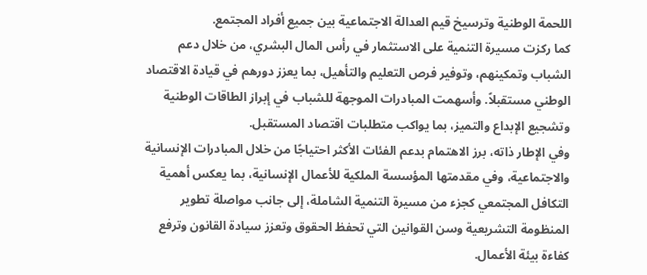اللحمة الوطنية وترسيخ قيم العدالة الاجتماعية بين جميع أفراد المجتمع.
كما ركزت مسيرة التنمية على الاستثمار في رأس المال البشري، من خلال دعم الشباب وتمكينهم، وتوفير فرص التعليم والتأهيل، بما يعزز دورهم في قيادة الاقتصاد الوطني مستقبلاً. وأسهمت المبادرات الموجهة للشباب في إبراز الطاقات الوطنية وتشجيع الإبداع والتميز، بما يواكب متطلبات اقتصاد المستقبل.
وفي الإطار ذاته، برز الاهتمام بدعم الفئات الأكثر احتياجًا من خلال المبادرات الإنسانية والاجتماعية، وفي مقدمتها المؤسسة الملكية للأعمال الإنسانية، بما يعكس أهمية التكافل المجتمعي كجزء من مسيرة التنمية الشاملة، إلى جانب مواصلة تطوير المنظومة التشريعية وسن القوانين التي تحفظ الحقوق وتعزز سيادة القانون وترفع كفاءة بيئة الأعمال.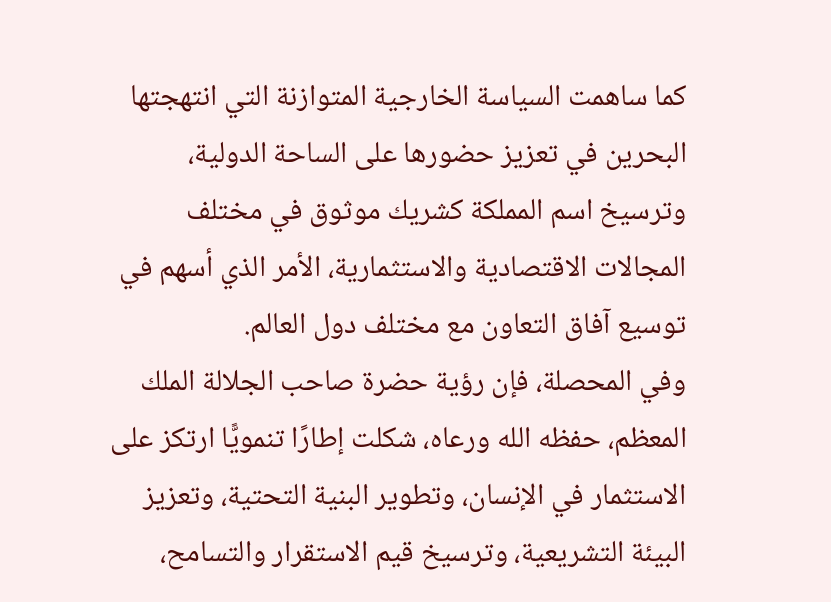كما ساهمت السياسة الخارجية المتوازنة التي انتهجتها البحرين في تعزيز حضورها على الساحة الدولية، وترسيخ اسم المملكة كشريك موثوق في مختلف المجالات الاقتصادية والاستثمارية، الأمر الذي أسهم في توسيع آفاق التعاون مع مختلف دول العالم.
وفي المحصلة، فإن رؤية حضرة صاحب الجلالة الملك المعظم، حفظه الله ورعاه، شكلت إطارًا تنمويًّا ارتكز على الاستثمار في الإنسان، وتطوير البنية التحتية، وتعزيز البيئة التشريعية، وترسيخ قيم الاستقرار والتسامح،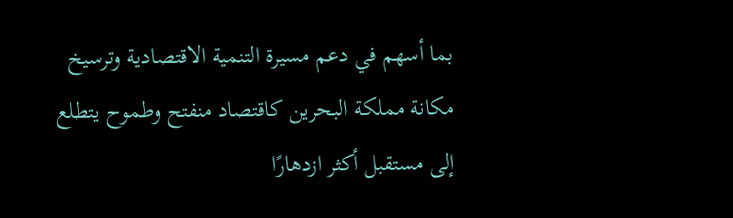بما أسهم في دعم مسيرة التنمية الاقتصادية وترسيخ مكانة مملكة البحرين كاقتصاد منفتح وطموح يتطلع إلى مستقبل أكثر ازدهارًا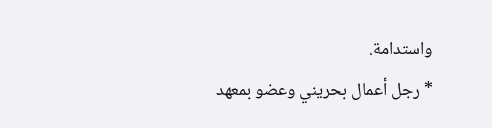واستدامة.
* رجل أعمال بحريني وعضو بمعهد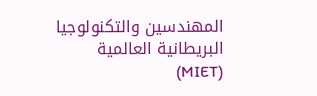المهندسين والتكنولوجيا البريطانية العالمية (MIET)